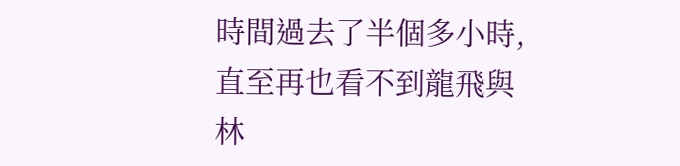時間過去了半個多小時,直至再也看不到龍飛與林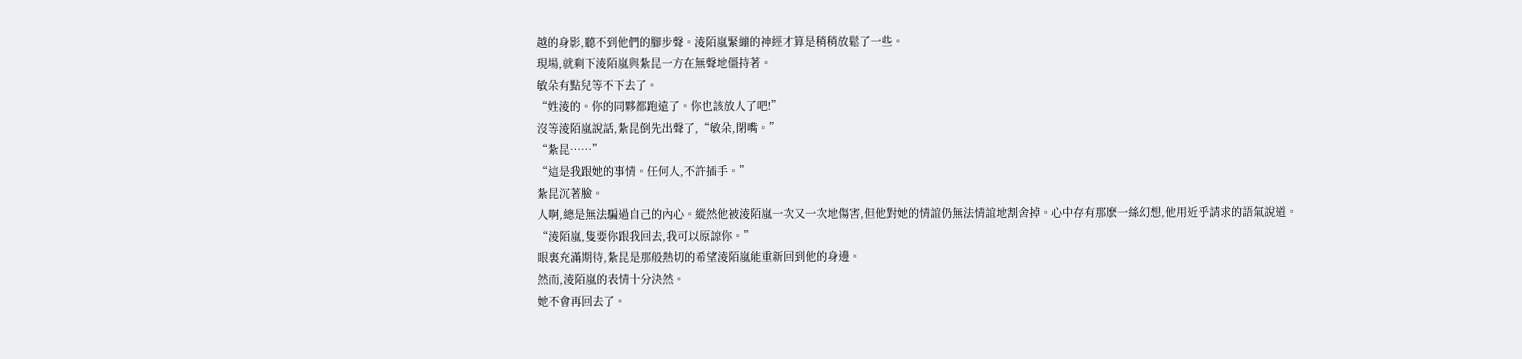越的身影,聽不到他們的腳步聲。淩陌嵐緊繃的神經才算是稍稍放鬆了一些。
現場,就剩下淩陌嵐與紮昆一方在無聲地僵持著。
敏朵有點兒等不下去了。
“姓淩的。你的同夥都跑遠了。你也該放人了吧!”
沒等淩陌嵐說話,紮昆倒先出聲了,“敏朵,閉嘴。”
“紮昆……”
“這是我跟她的事情。任何人,不許插手。”
紮昆沉著臉。
人啊,總是無法騙過自己的內心。縱然他被淩陌嵐一次又一次地傷害,但他對她的情誼仍無法情誼地割舍掉。心中存有那麽一絲幻想,他用近乎請求的語氣說道。
“淩陌嵐,隻要你跟我回去,我可以原諒你。”
眼裏充滿期待,紮昆是那般熱切的希望淩陌嵐能重新回到他的身邊。
然而,淩陌嵐的表情十分決然。
她不會再回去了。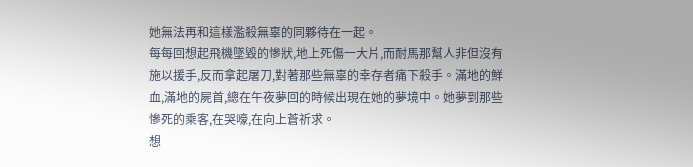她無法再和這樣濫殺無辜的同夥待在一起。
每每回想起飛機墜毀的慘狀,地上死傷一大片,而耐馬那幫人非但沒有施以援手,反而拿起屠刀,對著那些無辜的幸存者痛下殺手。滿地的鮮血,滿地的屍首,總在午夜夢回的時候出現在她的夢境中。她夢到那些慘死的乘客,在哭嚎,在向上蒼祈求。
想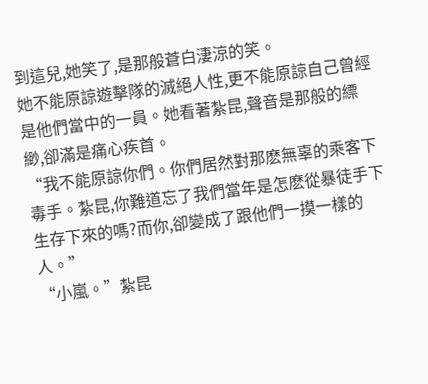到這兒,她笑了,是那般蒼白淒涼的笑。
她不能原諒遊擊隊的滅絕人性,更不能原諒自己曾經是他們當中的一員。她看著紮昆,聲音是那般的縹緲,卻滿是痛心疾首。
“我不能原諒你們。你們居然對那麽無辜的乘客下毒手。紮昆,你難道忘了我們當年是怎麽從暴徒手下生存下來的嗎?而你,卻變成了跟他們一摸一樣的人。”
“小嵐。”紮昆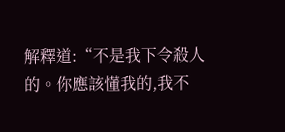解釋道:“不是我下令殺人的。你應該懂我的,我不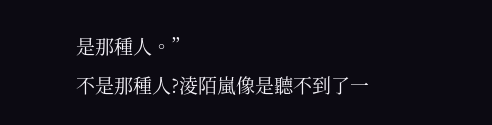是那種人。”
不是那種人?淩陌嵐像是聽不到了一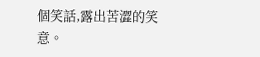個笑話,露出苦澀的笑意。